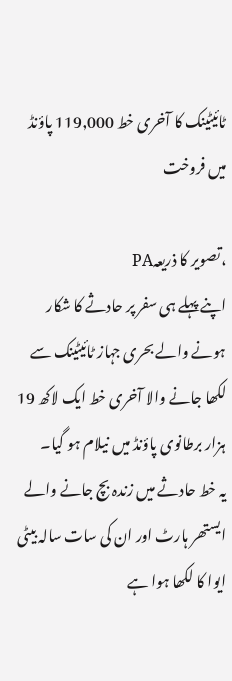ٹائیٹینک کا آخری خط 119,000 پاؤنڈ میں فروخت

،تصویر کا ذریعہPA
اپنے پہلے ہی سفر پر حادثے کا شکار ہونے والے بحری جہاز ٹائیٹینک سے لکھا جانے والا آخری خط ایک لاکھ 19 ہزار برطانوی پاؤنڈ میں نیلام ہو گیا۔
یہ خط حادثے میں زندہ بچ جانے والے ایستھر ہارٹ اور ان کی سات سالہ بیٹی ایوا کا لکھا ہوا ہے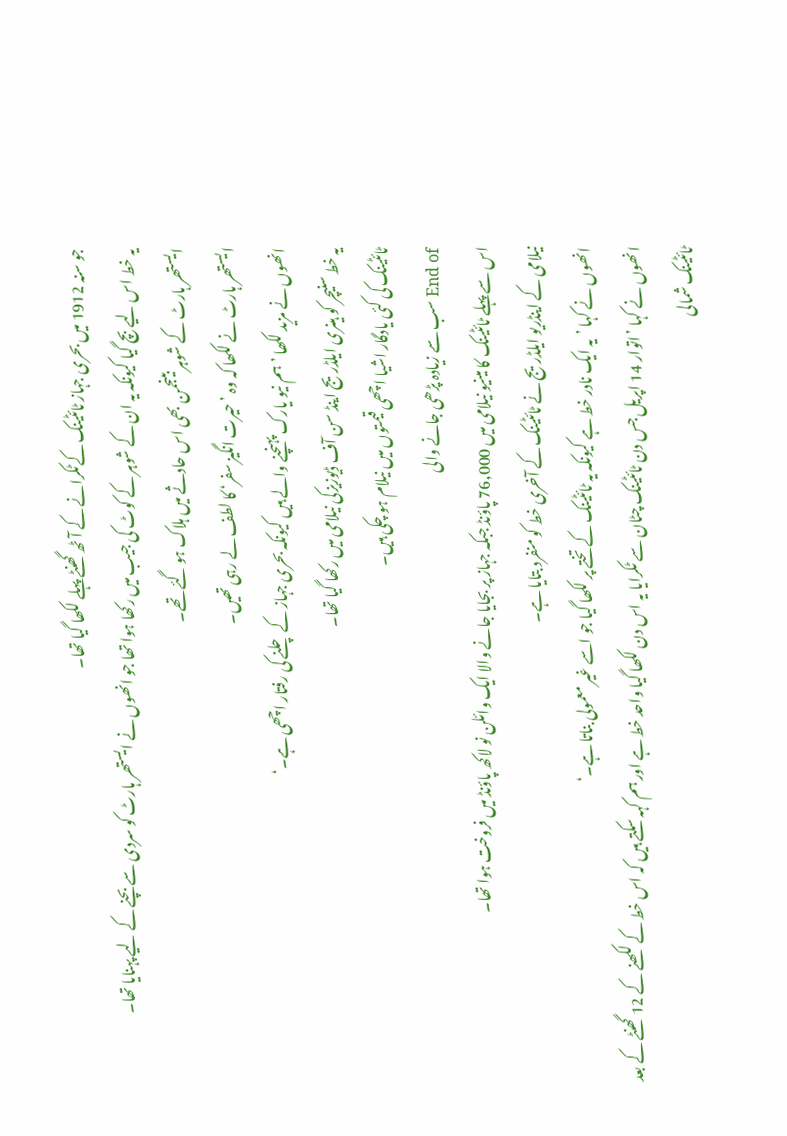جو سنہ 1912 میں بحری جہاز ٹائٹینک کےٹکرانے کے آٹھ گھنٹے پہلے لکھا گیا تھا۔
یہ خط اس لیے بچ گیا کیونکہ یہ ان کے شوہر کے کوٹ کی جیب میں رکھا ہوا تھا جو انھوں نے ایستھر ہارٹ کو سردی سے بچنے کے لیے پہنایا تھا۔
ایستھر ہارٹ کے شوہر بینجمن بھی اس حادثے میں ہلاک ہو گئے تھے۔
ایستھر ہارٹ نے لکھا کہ وہ ’حیرت انگیز سفر‘ کا لطف لے رہی تھیں۔
انھوں نے مزید لکھا ’ہم نیو یارک پہنچنے والے ہیں کیونکہ بحری جہاز کے چلنے کی رفتار اچھی ہے۔‘
یہ خط سنیچر کو ہینری ایلڈریج اینڈ سن آف ڈیوزیزکی نیلامی میں رکھا گیا تھا۔
ٹائٹینک کی کئی یادگار اشیا اچھی قیمتوں میں نیلام ہو چکی ہیں۔
End of سب سے زیادہ پڑھی جانے والی
اس سے پہلے ٹائٹینک کا مینیو نیلامی میں 76,000 پاؤنڈ جبکہ جہاز پر بجایا جانے والا ایک وائلن نو لاکھ پاؤنڈ میں فروخت ہوا تھا۔
نیلامی کے اینڈریو ایلڈریج نے ٹائٹینک کے آخری خط کو منفرد بتایا ہے۔
انھوں نے کہا ’یہ ایک نادر خط ہے کیونکہ یہ ٹائٹینک کے تختے پر لکھا گیا جو اسے غیر معمولی بناتا ہے۔‘
انھوں نے کہا ’اتوار 14 اپریل جس دن ٹائٹینک چٹان سے ٹکرایا یہ اس دن لکھا گیا واحد خط ہے اور ہم کہہ سکتے ہیں کہ اس خط کے لکھنے کے 12 گھنٹے کے بعد ٹائٹینک شمالی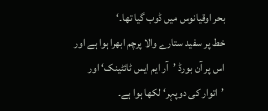بحر اوقیانوس میں ڈوب گیا تھا۔‘
خط پر سفید ستارے والا پرچم ابھرا ہوا ہے اور اس پر آن بورڈ ’آر ایم ایس ٹائٹینک‘ اور ’اتوار کی دوپہر‘ لکھا ہوا ہے۔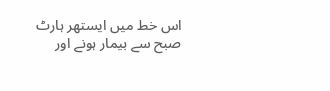اس خط میں ایستھر ہارٹ صبح سے بیمار ہونے اور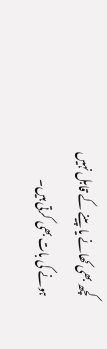کچھ بھی کھانے یا پینے کے قابل نہیں ہونے کی بات بھی کرتی ہیں۔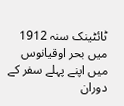ٹائٹینک سنہ 1912 میں بحر اوقیانوس میں اپنے پہلے سفر کے دوران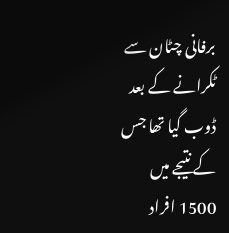برفانی چٹان سے ٹکرانے کے بعد ڈوب گیا تھا جس کے نتیجے میں 1500 افراد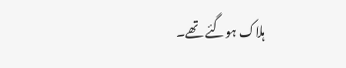ہلاک ہوگئے تھے۔